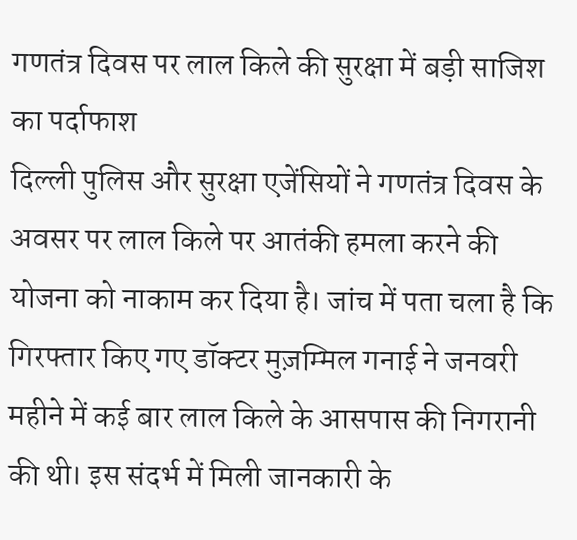गणतंत्र दिवस पर लाल किले की सुरक्षा में बड़ी साजिश का पर्दाफाश
दिल्ली पुलिस और सुरक्षा एजेंसियों ने गणतंत्र दिवस के अवसर पर लाल किले पर आतंकी हमला करने की योजना को नाकाम कर दिया है। जांच में पता चला है कि गिरफ्तार किए गए डॉक्टर मुज़म्मिल गनाई ने जनवरी महीने में कई बार लाल किले के आसपास की निगरानी की थी। इस संदर्भ में मिली जानकारी के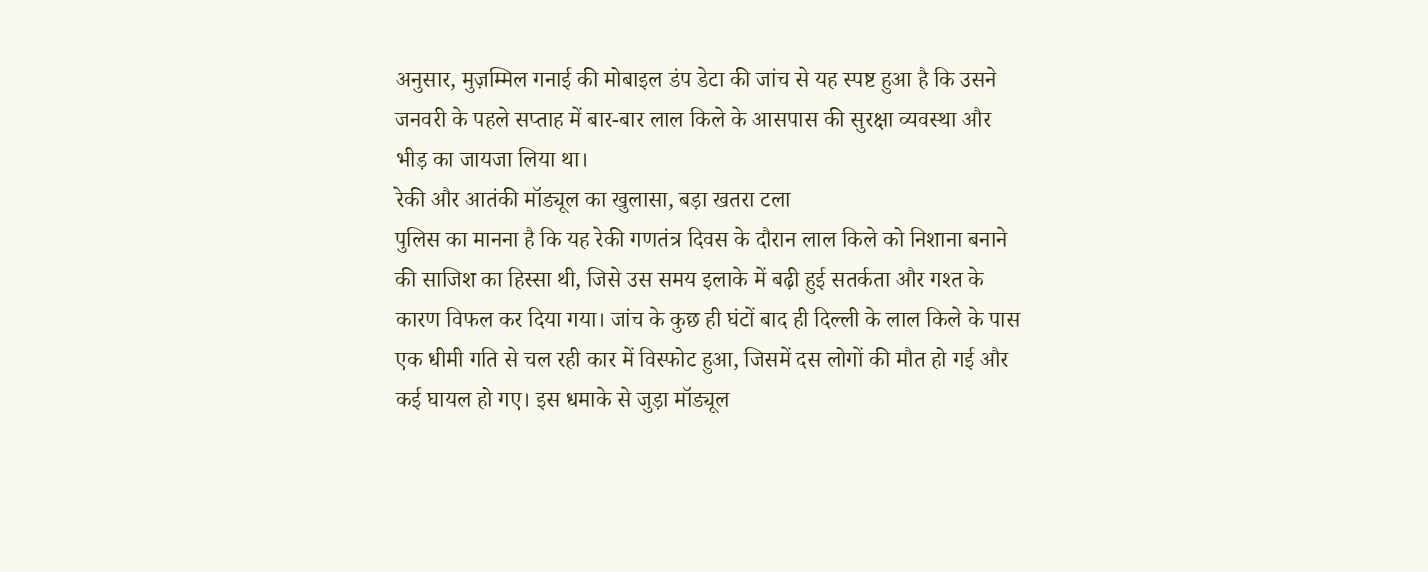अनुसार, मुज़म्मिल गनाई की मोबाइल डंप डेटा की जांच से यह स्पष्ट हुआ है कि उसने जनवरी के पहले सप्ताह में बार-बार लाल किले के आसपास की सुरक्षा व्यवस्था और भीड़ का जायजा लिया था।
रेकी और आतंकी मॉड्यूल का खुलासा, बड़ा खतरा टला
पुलिस का मानना है कि यह रेकी गणतंत्र दिवस के दौरान लाल किले को निशाना बनाने की साजिश का हिस्सा थी, जिसे उस समय इलाके में बढ़ी हुई सतर्कता और गश्त के कारण विफल कर दिया गया। जांच के कुछ ही घंटों बाद ही दिल्ली के लाल किले के पास एक धीमी गति से चल रही कार में विस्फोट हुआ, जिसमें दस लोगों की मौत हो गई और कई घायल हो गए। इस धमाके से जुड़ा मॉड्यूल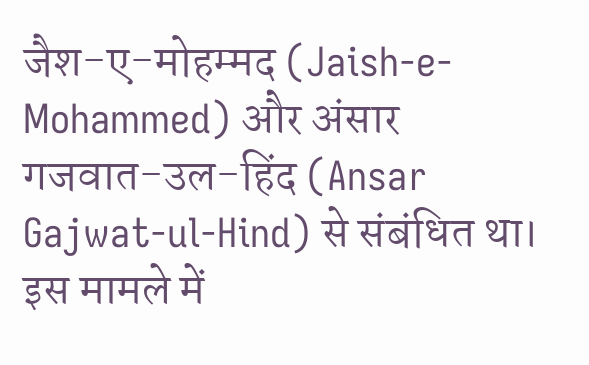जैश-ए-मोहम्मद (Jaish-e-Mohammed) और अंसार गजवात-उल-हिंद (Ansar Gajwat-ul-Hind) से संबंधित था। इस मामले में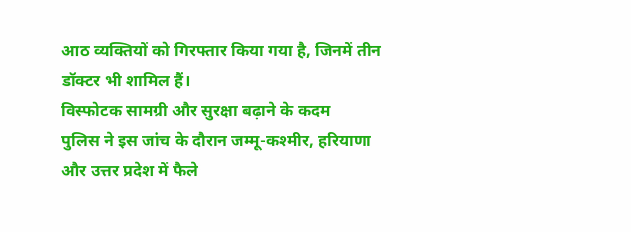आठ व्यक्तियों को गिरफ्तार किया गया है, जिनमें तीन डॉक्टर भी शामिल हैं।
विस्फोटक सामग्री और सुरक्षा बढ़ाने के कदम
पुलिस ने इस जांच के दौरान जम्मू-कश्मीर, हरियाणा और उत्तर प्रदेश में फैले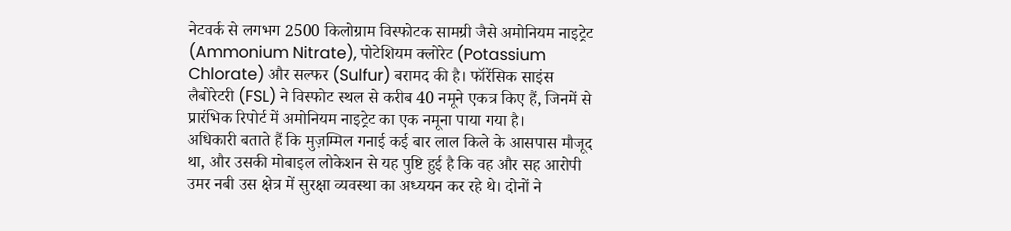नेटवर्क से लगभग 2500 किलोग्राम विस्फोटक सामग्री जैसे अमोनियम नाइट्रेट (Ammonium Nitrate), पोटेशियम क्लोरेट (Potassium Chlorate) और सल्फर (Sulfur) बरामद की है। फॉरेंसिक साइंस लैबोरेटरी (FSL) ने विस्फोट स्थल से करीब 40 नमूने एकत्र किए हैं, जिनमें से प्रारंभिक रिपोर्ट में अमोनियम नाइट्रेट का एक नमूना पाया गया है।
अधिकारी बताते हैं कि मुज़म्मिल गनाई कई बार लाल किले के आसपास मौजूद था, और उसकी मोबाइल लोकेशन से यह पुष्टि हुई है कि वह और सह आरोपी उमर नबी उस क्षेत्र में सुरक्षा व्यवस्था का अध्ययन कर रहे थे। दोनों ने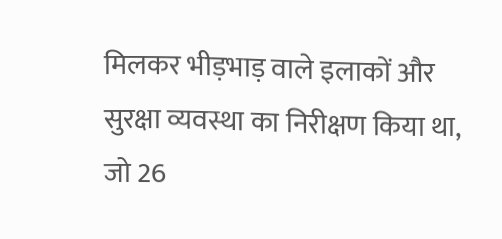मिलकर भीड़भाड़ वाले इलाकों और सुरक्षा व्यवस्था का निरीक्षण किया था, जो 26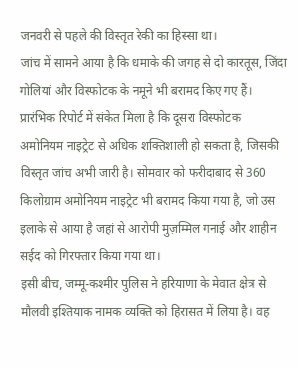जनवरी से पहले की विस्तृत रेकी का हिस्सा था।
जांच में सामने आया है कि धमाके की जगह से दो कारतूस, जिंदा गोलियां और विस्फोटक के नमूने भी बरामद किए गए हैं। प्रारंभिक रिपोर्ट में संकेत मिला है कि दूसरा विस्फोटक अमोनियम नाइट्रेट से अधिक शक्तिशाली हो सकता है, जिसकी विस्तृत जांच अभी जारी है। सोमवार को फरीदाबाद से 360 किलोग्राम अमोनियम नाइट्रेट भी बरामद किया गया है, जो उस इलाके से आया है जहां से आरोपी मुज़म्मिल गनाई और शाहीन सईद को गिरफ्तार किया गया था।
इसी बीच, जम्मू-कश्मीर पुलिस ने हरियाणा के मेवात क्षेत्र से मौलवी इश्तियाक नामक व्यक्ति को हिरासत में लिया है। वह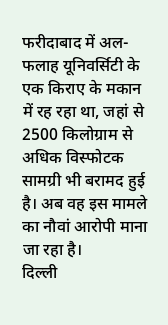फरीदाबाद में अल-फलाह यूनिवर्सिटी के एक किराए के मकान में रह रहा था, जहां से 2500 किलोग्राम से अधिक विस्फोटक सामग्री भी बरामद हुई है। अब वह इस मामले का नौवां आरोपी माना जा रहा है।
दिल्ली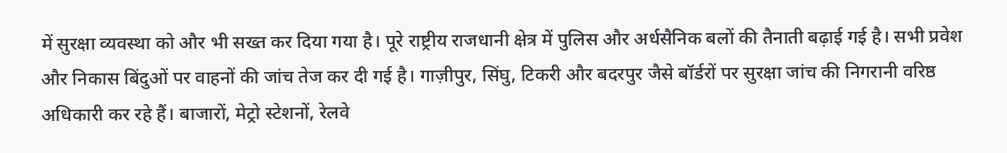में सुरक्षा व्यवस्था को और भी सख्त कर दिया गया है। पूरे राष्ट्रीय राजधानी क्षेत्र में पुलिस और अर्धसैनिक बलों की तैनाती बढ़ाई गई है। सभी प्रवेश और निकास बिंदुओं पर वाहनों की जांच तेज कर दी गई है। गाज़ीपुर, सिंघु, टिकरी और बदरपुर जैसे बॉर्डरों पर सुरक्षा जांच की निगरानी वरिष्ठ अधिकारी कर रहे हैं। बाजारों, मेट्रो स्टेशनों, रेलवे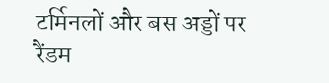टर्मिनलों और बस अड्डों पर रैंडम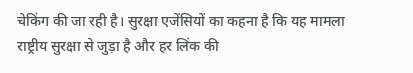चेकिंग की जा रही है। सुरक्षा एजेंसियों का कहना है कि यह मामला राष्ट्रीय सुरक्षा से जुड़ा है और हर लिंक की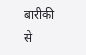बारीकी से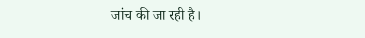जांच की जा रही है।